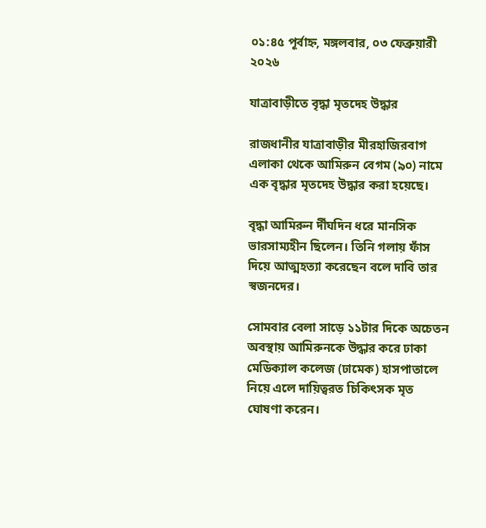০১:৪৫ পূর্বাহ্ন, মঙ্গলবার, ০৩ ফেব্রুয়ারী ২০২৬

যাত্রাবাড়ীতে বৃদ্ধা মৃতদেহ উদ্ধার

রাজধানীর যাত্রাবাড়ীর মীরহাজিরবাগ এলাকা থেকে আমিরুন বেগম (৯০) নামে এক বৃদ্ধার মৃতদেহ উদ্ধার করা হয়েছে।

বৃদ্ধা আমিরুন র্দীঘদিন ধরে মানসিক ভারসাম্যহীন ছিলেন। তিনি গলায় ফাঁস দিয়ে আত্মহত্যা করেছেন বলে দাবি তার স্বজনদের।

সোমবার বেলা সাড়ে ১১টার দিকে অচেতন অবস্থায় আমিরুনকে উদ্ধার করে ঢাকা মেডিক্যাল কলেজ (ঢামেক) হাসপাতালে নিয়ে এলে দায়িত্বরত চিকিৎসক মৃত ঘোষণা করেন।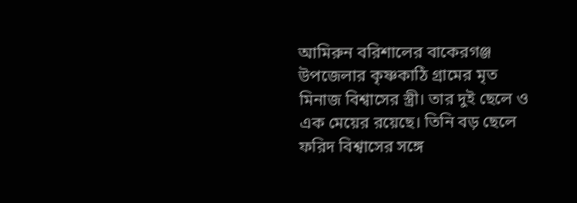আমিরুন বরিশালের বাকেরগঞ্জ উপজেলার কৃষ্ণকাঠি গ্রামের মৃত মিনাজ বিশ্বাসের স্ত্রী। তার দুই ছেলে ও এক মেয়ের রয়েছে। তিনি বড় ছেলে ফরিদ বিশ্বাসের সঙ্গে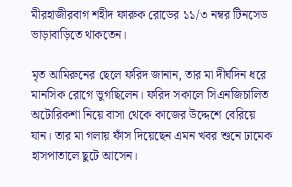মীরহাজীরবাগ শহীদ ফারুক রোডের ১১/৩ নম্বর টিনসেড ভাড়াবাড়িতে থাকতেন।

মৃত আমিরুনের ছেলে ফরিদ জানান, তার মা দীর্ঘদিন ধরে মানসিক রোগে ভুগছিলেন। ফরিদ সকালে সিএনজিচালিত অটোরিকশা নিয়ে বাসা থেকে কাজের উদ্দেশে বেরিয়ে যান। তার মা গলায় ফাঁস দিয়েছেন এমন খবর শুনে ঢামেক হাসপাতালে ছুটে আসেন।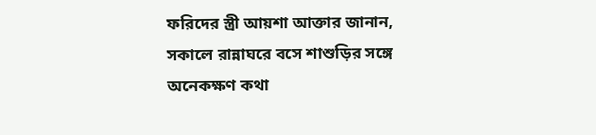ফরিদের স্ত্রী আয়শা আক্তার জানান, সকালে রান্নাঘরে বসে শাশুড়ির সঙ্গে অনেকক্ষণ কথা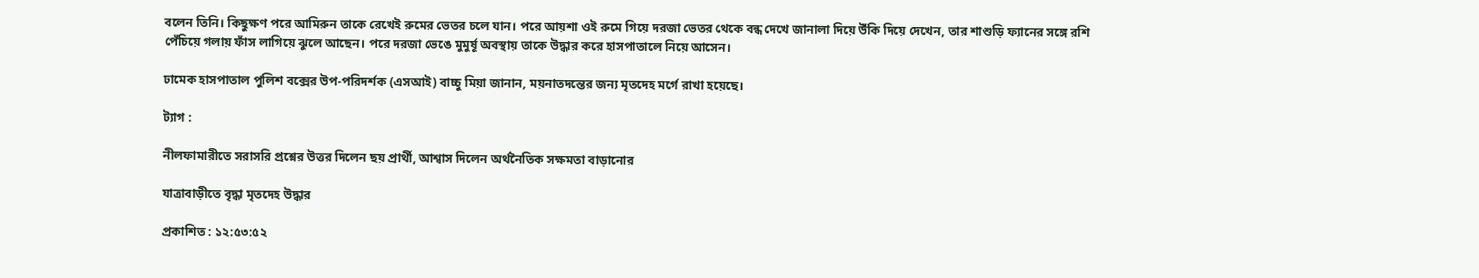বলেন তিনি। কিছুক্ষণ পরে আমিরুন তাকে রেখেই রুমের ভেতর চলে যান। পরে আয়শা ওই রুমে গিয়ে দরজা ভেতর থেকে বন্ধ দেখে জানালা দিয়ে উঁকি দিয়ে দেখেন, তার শাশুড়ি ফ্যানের সঙ্গে রশি পেঁচিয়ে গলায় ফাঁস লাগিয়ে ঝুলে আছেন। পরে দরজা ভেঙে মুমুর্ষূ অবস্থায় তাকে উদ্ধার করে হাসপাতালে নিয়ে আসেন।

ঢামেক হাসপাতাল পুলিশ বক্সের উপ-পরিদর্শক (এসআই) বাচ্চু মিয়া জানান, ময়নাতদন্তের জন্য মৃতদেহ মর্গে রাখা হয়েছে।

ট্যাগ :

নীলফামারীতে সরাসরি প্রশ্নের উত্তর দিলেন ছয় প্রার্থী, আশ্বাস দিলেন অর্থনৈতিক সক্ষমতা বাড়ানোর

যাত্রাবাড়ীতে বৃদ্ধা মৃতদেহ উদ্ধার

প্রকাশিত : ১২:৫৩:৫২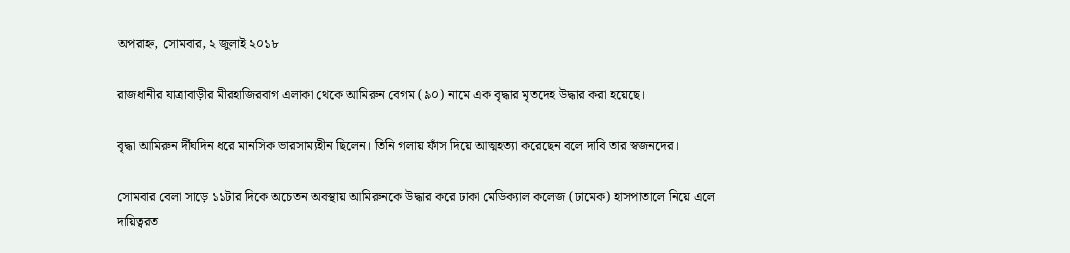অপরাহ্ন, সোমবার, ২ জুলাই ২০১৮

রাজধানীর যাত্রাবাড়ীর মীরহাজিরবাগ এলাকা থেকে আমিরুন বেগম (৯০) নামে এক বৃদ্ধার মৃতদেহ উদ্ধার করা হয়েছে।

বৃদ্ধা আমিরুন র্দীঘদিন ধরে মানসিক ভারসাম্যহীন ছিলেন। তিনি গলায় ফাঁস দিয়ে আত্মহত্যা করেছেন বলে দাবি তার স্বজনদের।

সোমবার বেলা সাড়ে ১১টার দিকে অচেতন অবস্থায় আমিরুনকে উদ্ধার করে ঢাকা মেডিক্যাল কলেজ (ঢামেক) হাসপাতালে নিয়ে এলে দায়িত্বরত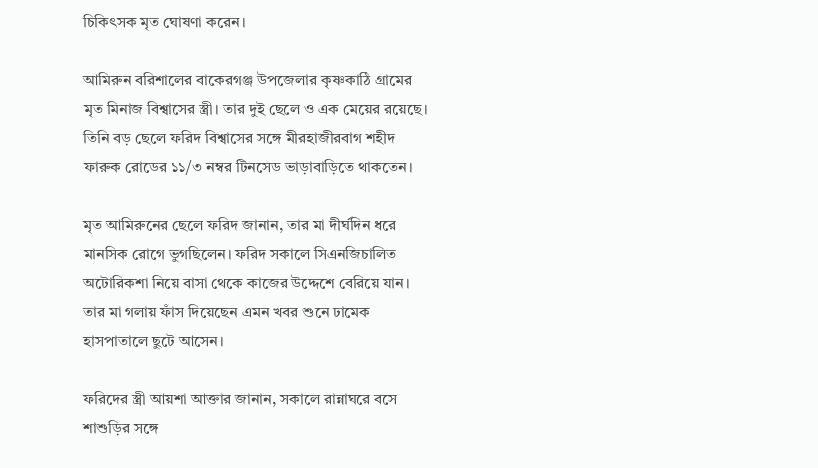চিকিৎসক মৃত ঘোষণা করেন।

আমিরুন বরিশালের বাকেরগঞ্জ উপজেলার কৃষ্ণকাঠি গ্রামের মৃত মিনাজ বিশ্বাসের স্ত্রী। তার দুই ছেলে ও এক মেয়ের রয়েছে। তিনি বড় ছেলে ফরিদ বিশ্বাসের সঙ্গে মীরহাজীরবাগ শহীদ ফারুক রোডের ১১/৩ নম্বর টিনসেড ভাড়াবাড়িতে থাকতেন।

মৃত আমিরুনের ছেলে ফরিদ জানান, তার মা দীর্ঘদিন ধরে মানসিক রোগে ভুগছিলেন। ফরিদ সকালে সিএনজিচালিত অটোরিকশা নিয়ে বাসা থেকে কাজের উদ্দেশে বেরিয়ে যান। তার মা গলায় ফাঁস দিয়েছেন এমন খবর শুনে ঢামেক হাসপাতালে ছুটে আসেন।

ফরিদের স্ত্রী আয়শা আক্তার জানান, সকালে রান্নাঘরে বসে শাশুড়ির সঙ্গে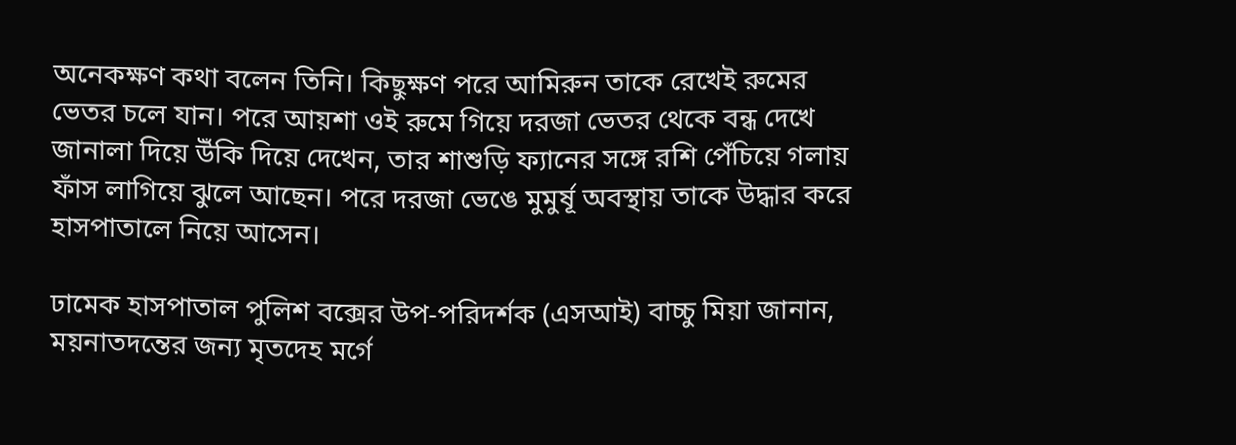অনেকক্ষণ কথা বলেন তিনি। কিছুক্ষণ পরে আমিরুন তাকে রেখেই রুমের ভেতর চলে যান। পরে আয়শা ওই রুমে গিয়ে দরজা ভেতর থেকে বন্ধ দেখে জানালা দিয়ে উঁকি দিয়ে দেখেন, তার শাশুড়ি ফ্যানের সঙ্গে রশি পেঁচিয়ে গলায় ফাঁস লাগিয়ে ঝুলে আছেন। পরে দরজা ভেঙে মুমুর্ষূ অবস্থায় তাকে উদ্ধার করে হাসপাতালে নিয়ে আসেন।

ঢামেক হাসপাতাল পুলিশ বক্সের উপ-পরিদর্শক (এসআই) বাচ্চু মিয়া জানান, ময়নাতদন্তের জন্য মৃতদেহ মর্গে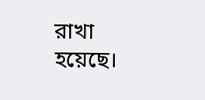রাখা হয়েছে।